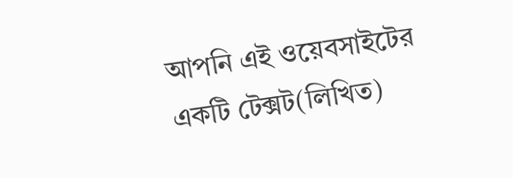আপনি এই ওয়েবসাইটের একটি টেক্সট(লিখিত)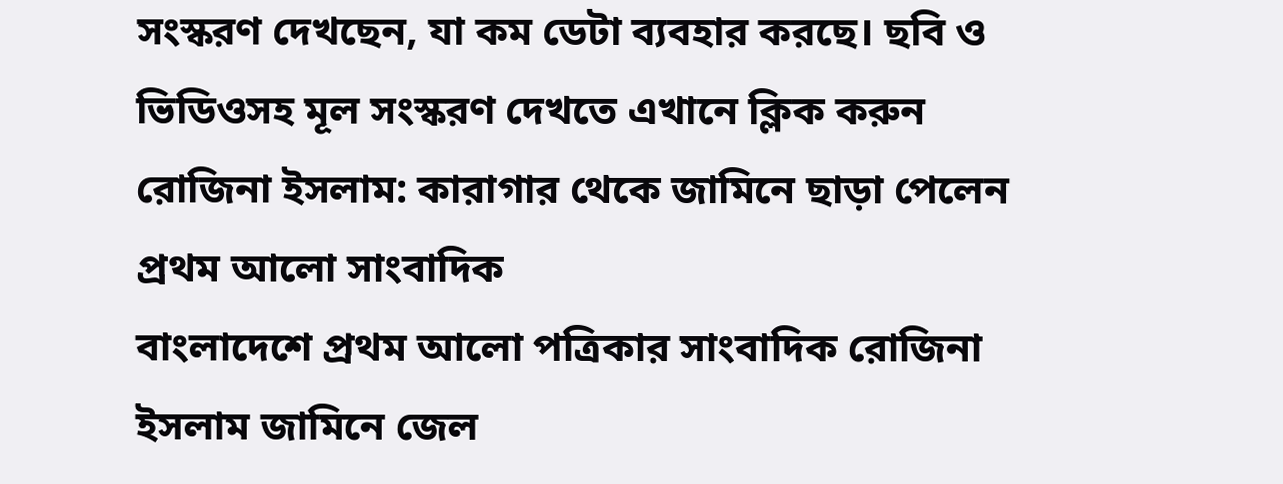সংস্করণ দেখছেন, যা কম ডেটা ব্যবহার করছে। ছবি ও ভিডিওসহ মূল সংস্করণ দেখতে এখানে ক্লিক করুন
রোজিনা ইসলাম: কারাগার থেকে জামিনে ছাড়া পেলেন প্রথম আলো সাংবাদিক
বাংলাদেশে প্রথম আলো পত্রিকার সাংবাদিক রোজিনা ইসলাম জামিনে জেল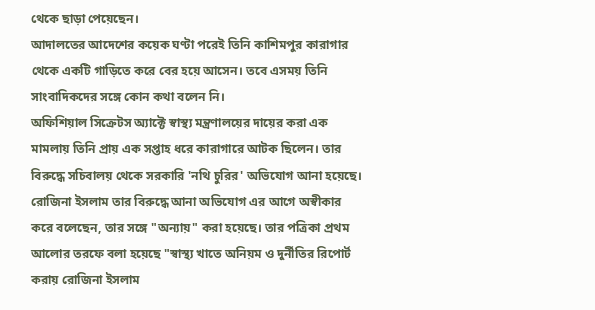থেকে ছাড়া পেয়েছেন।
আদালতের আদেশের কয়েক ঘণ্টা পরেই তিনি কাশিমপুর কারাগার থেকে একটি গাড়িতে করে বের হয়ে আসেন। তবে এসময় তিনি সাংবাদিকদের সঙ্গে কোন কথা বলেন নি।
অফিশিয়াল সিক্রেটস অ্যাক্টে স্বাস্থ্য মন্ত্রণালয়ের দায়ের করা এক মামলায় তিনি প্রায় এক সপ্তাহ ধরে কারাগারে আটক ছিলেন। তার বিরুদ্ধে সচিবালয় থেকে সরকারি 'নথি চুরির' অভিযোগ আনা হয়েছে।
রোজিনা ইসলাম তার বিরুদ্ধে আনা অভিযোগ এর আগে অস্বীকার করে বলেছেন, তার সঙ্গে "অন্যায়" করা হয়েছে। তার পত্রিকা প্রথম আলোর তরফে বলা হয়েছে "স্বাস্থ্য খাতে অনিয়ম ও দুর্নীতির রিপোর্ট করায় রোজিনা ইসলাম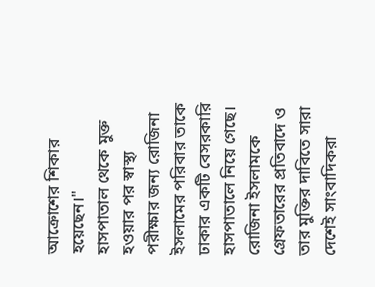আক্রোশের শিকার হয়েছেন।"
হাসপাতাল থেকে মুক্ত হওয়ার পর স্বাস্থ্য পরীক্ষার জন্য রোজিনা ইসলামের পরিবার তাকে ঢাকার একটি বেসরকারি হাসপাতালে নিয়ে গেছে।
রোজিনা ইসলামকে গ্রেফতারের প্রতিবাদে ও তার মুক্তির দাবিতে সারা দেশেই সাংবাদিকরা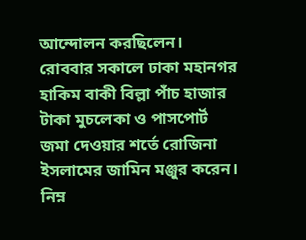আন্দোলন করছিলেন।
রোববার সকালে ঢাকা মহানগর হাকিম বাকী বিল্লা পাঁচ হাজার টাকা মুচলেকা ও পাসপোর্ট জমা দেওয়ার শর্তে রোজিনা ইসলামের জামিন মঞ্জুর করেন।
নিম্ন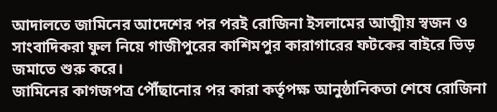আদালতে জামিনের আদেশের পর পরই রোজিনা ইসলামের আত্মীয় স্বজন ও সাংবাদিকরা ফুল নিয়ে গাজীপুরের কাশিমপুর কারাগারের ফটকের বাইরে ভিড় জমাতে শুরু করে।
জামিনের কাগজপত্র পৌঁছানোর পর কারা কর্তৃপক্ষ আনুষ্ঠানিকতা শেষে রোজিনা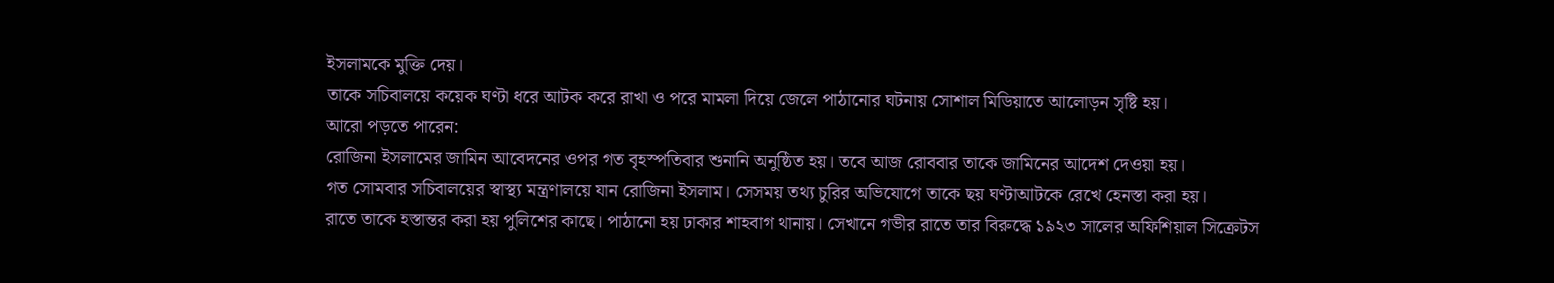ইসলামকে মুক্তি দেয়।
তাকে সচিবালয়ে কয়েক ঘণ্টা ধরে আটক করে রাখা ও পরে মামলা দিয়ে জেলে পাঠানোর ঘটনায় সোশাল মিডিয়াতে আলোড়ন সৃষ্টি হয়।
আরো পড়তে পারেন:
রোজিনা ইসলামের জামিন আবেদনের ওপর গত বৃহস্পতিবার শুনানি অনুষ্ঠিত হয়। তবে আজ রোববার তাকে জামিনের আদেশ দেওয়া হয়।
গত সোমবার সচিবালয়ের স্বাস্থ্য মন্ত্রণালয়ে যান রোজিনা ইসলাম। সেসময় তথ্য চুরির অভিযোগে তাকে ছয় ঘণ্টাআটকে রেখে হেনস্তা করা হয়।
রাতে তাকে হস্তান্তর করা হয় পুলিশের কাছে। পাঠানো হয় ঢাকার শাহবাগ থানায়। সেখানে গভীর রাতে তার বিরুদ্ধে ১৯২৩ সালের অফিশিয়াল সিক্রেটস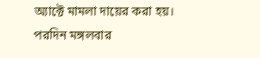অ্যাক্টে মামলা দায়ের করা হয়।
পরদিন মঙ্গলবার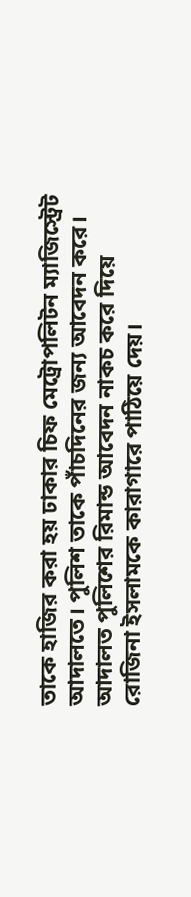তাকে হাজির করা হয় ঢাকার চিফ মেট্রোপলিটন ম্যাজিস্ট্রেট আদালতে। পুলিশ তাকে পাঁচদিনের জন্য আবেদন করে।
আদালত পুলিশের রিমান্ড আবেদন নাকচ করে দিয়ে রোজিনা ইসলামকে কারাগারে পাঠিয়ে দেয়।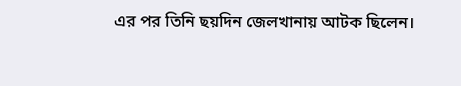এর পর তিনি ছয়দিন জেলখানায় আটক ছিলেন।